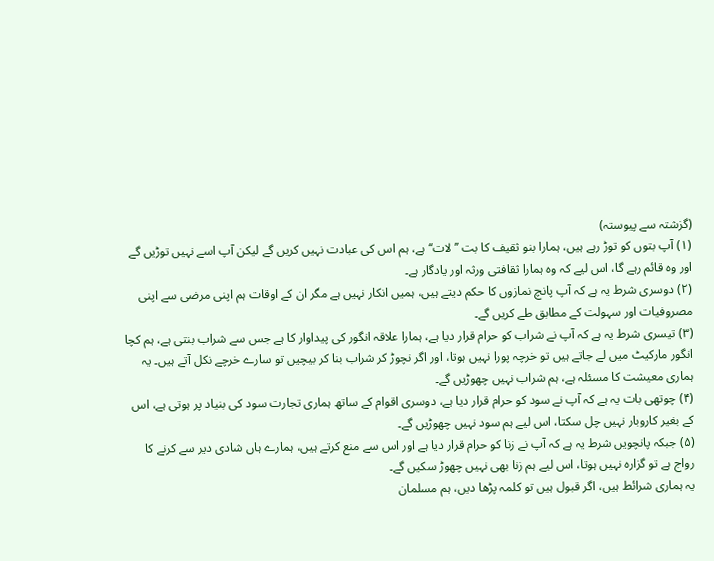(گزشتہ سے پیوستہ)
(۱) آپ بتوں کو توڑ رہے ہیں، ہمارا بنو ثقیف کا بت ’’لات‘‘ ہے، ہم اس کی عبادت نہیں کریں گے لیکن آپ اسے نہیں توڑیں گے اور وہ قائم رہے گا، اس لیے کہ وہ ہمارا ثقافتی ورثہ اور یادگار ہے۔
(۲) دوسری شرط یہ ہے کہ آپ پانچ نمازوں کا حکم دیتے ہیں، ہمیں انکار نہیں ہے مگر ان کے اوقات ہم اپنی مرضی سے اپنی مصروفیات اور سہولت کے مطابق طے کریں گے۔
(۳) تیسری شرط یہ ہے کہ آپ نے شراب کو حرام قرار دیا ہے، ہمارا علاقہ انگور کی پیداوار کا ہے جس سے شراب بنتی ہے، ہم کچا انگور مارکیٹ میں لے جاتے ہیں تو خرچہ پورا نہیں ہوتا، اور اگر نچوڑ کر شراب بنا کر بیچیں تو سارے خرچے نکل آتے ہیں۔ یہ ہماری معیشت کا مسئلہ ہے، ہم شراب نہیں چھوڑیں گے۔
(۴) چوتھی بات یہ ہے کہ آپ نے سود کو حرام قرار دیا ہے، دوسری اقوام کے ساتھ ہماری تجارت سود کی بنیاد پر ہوتی ہے، اس کے بغیر کاروبار نہیں چل سکتا، اس لیے ہم سود نہیں چھوڑیں گے۔
(۵) جبکہ پانچویں شرط یہ ہے کہ آپ نے زنا کو حرام قرار دیا ہے اور اس سے منع کرتے ہیں، ہمارے ہاں شادی دیر سے کرنے کا رواج ہے تو گزارہ نہیں ہوتا، اس لیے ہم زنا بھی نہیں چھوڑ سکیں گے۔
یہ ہماری شرائط ہیں، اگر قبول ہیں تو کلمہ پڑھا دیں، ہم مسلمان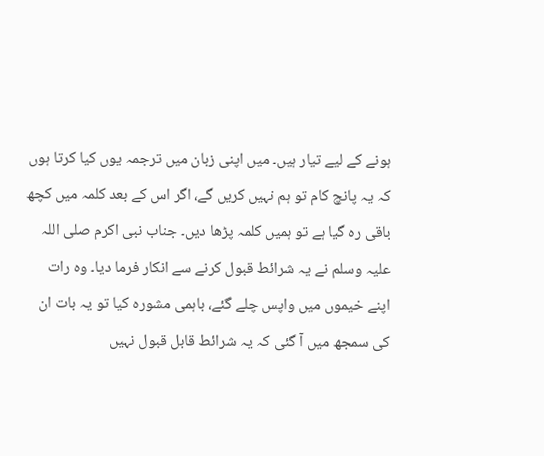ہونے کے لیے تیار ہیں۔ میں اپنی زبان میں ترجمہ یوں کیا کرتا ہوں کہ یہ پانچ کام تو ہم نہیں کریں گے، اگر اس کے بعد کلمہ میں کچھ باقی رہ گیا ہے تو ہمیں کلمہ پڑھا دیں۔ جناب نبی اکرم صلی اللہ علیہ وسلم نے یہ شرائط قبول کرنے سے انکار فرما دیا۔ وہ رات اپنے خیموں میں واپس چلے گئے، باہمی مشورہ کیا تو یہ بات ان کی سمجھ میں آ گئی کہ یہ شرائط قابل قبول نہیں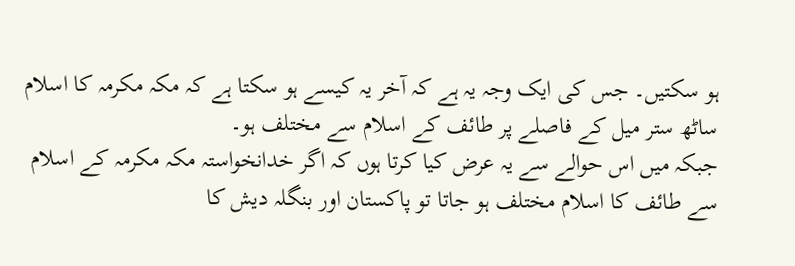ہو سکتیں۔ جس کی ایک وجہ یہ ہے کہ آخر یہ کیسے ہو سکتا ہے کہ مکہ مکرمہ کا اسلام ساٹھ ستر میل کے فاصلے پر طائف کے اسلام سے مختلف ہو۔
جبکہ میں اس حوالے سے یہ عرض کیا کرتا ہوں کہ اگر خدانخواستہ مکہ مکرمہ کے اسلام سے طائف کا اسلام مختلف ہو جاتا تو پاکستان اور بنگلہ دیش کا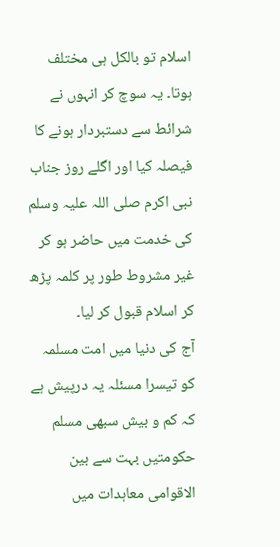اسلام تو بالکل ہی مختلف ہوتا۔ یہ سوچ کر انہوں نے شرائط سے دستبردار ہونے کا فیصلہ کیا اور اگلے روز جناب نبی اکرم صلی اللہ علیہ وسلم کی خدمت میں حاضر ہو کر غیر مشروط طور پر کلمہ پڑھ کر اسلام قبول کر لیا۔
آج کی دنیا میں امت مسلمہ کو تیسرا مسئلہ یہ درپیش ہے کہ کم و بیش سبھی مسلم حکومتیں بہت سے بین الاقوامی معاہدات میں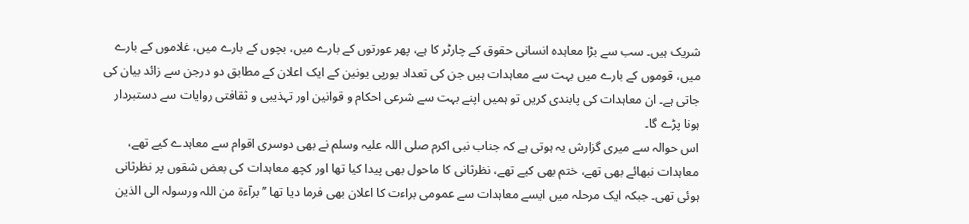شریک ہیں۔ سب سے بڑا معاہدہ انسانی حقوق کے چارٹر کا ہے، پھر عورتوں کے بارے میں، بچوں کے بارے میں، غلاموں کے بارے میں، قوموں کے بارے میں بہت سے معاہدات ہیں جن کی تعداد یورپی یونین کے ایک اعلان کے مطابق دو درجن سے زائد بیان کی جاتی ہے۔ ان معاہدات کی پابندی کریں تو ہمیں اپنے بہت سے شرعی احکام و قوانین اور تہذیبی و ثقافتی روایات سے دستبردار ہونا پڑے گا۔
اس حوالہ سے میری گزارش یہ ہوتی ہے کہ جناب نبی اکرم صلی اللہ علیہ وسلم نے بھی دوسری اقوام سے معاہدے کیے تھے، معاہدات نبھائے بھی تھے، ختم بھی کیے تھے، نظرثانی کا ماحول بھی پیدا کیا تھا اور کچھ معاہدات کی بعض شقوں پر نظرثانی ہوئی تھی۔ جبکہ ایک مرحلہ میں ایسے معاہدات سے عمومی براءت کا اعلان بھی فرما دیا تھا ’’برآءۃ من اللہ ورسولہ الی الذین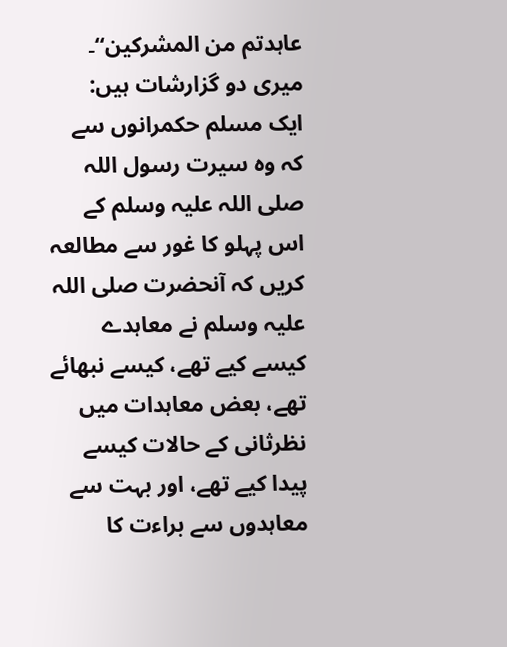عاہدتم من المشرکین‘‘۔ میری دو گزارشات ہیں:
ایک مسلم حکمرانوں سے کہ وہ سیرت رسول اللہ صلی اللہ علیہ وسلم کے اس پہلو کا غور سے مطالعہ کریں کہ آنحضرت صلی اللہ علیہ وسلم نے معاہدے کیسے کیے تھے، کیسے نبھائے تھے، بعض معاہدات میں نظرثانی کے حالات کیسے پیدا کیے تھے، اور بہت سے معاہدوں سے براءت کا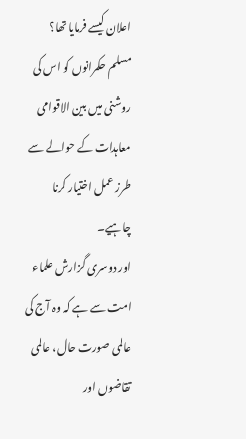اعلان کیسے فرمایا تھا؟ مسلم حکمرانوں کو اس کی روشنی میں بین الاقوامی معاہدات کے حوالے سے طرز عمل اختیار کرنا چاہیے۔
اور دوسری گزارش علماء امت سے ہے کہ وہ آج کی عالمی صورت حال، عالمی تقاضوں اور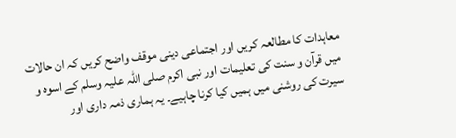معاہدات کا مطالعہ کریں اور اجتماعی دینی موقف واضح کریں کہ ان حالات میں قرآن و سنت کی تعلیمات اور نبی اکرم صلی اللہ علیہ وسلم کے اسوہ و سیرت کی روشنی میں ہمیں کیا کرنا چاہیے۔ یہ ہماری ذمہ داری اور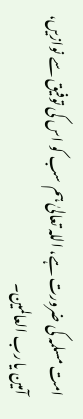امت مسلمہ کی ضرورت ہے، اللہ تعالیٰ ہم سب کو اس کی توفیق سے نوازیں، آمین یا رب العالمین۔